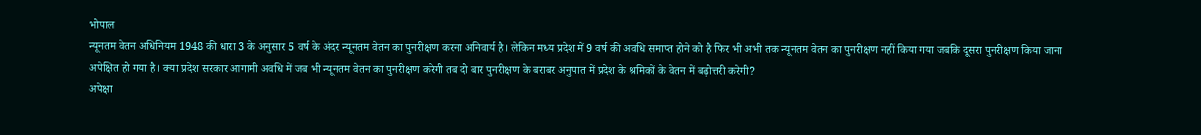भोपाल
न्यूनतम वेतन अधिनियम 1948 की धारा 3 के अनुसार 5 वर्ष के अंदर न्यूनतम वेतन का पुनरीक्षण करना अनिवार्य है। लेकिन मध्य प्रदेश में 9 वर्ष की अवधि समाप्त होने को है फिर भी अभी तक न्यूनतम वेतन का पुनरीक्षण नहीं किया गया जबकि दूसरा पुनरीक्षण किया जाना अपेक्षित हो गया है। क्या प्रदेश सरकार आगामी अवधि में जब भी न्यूनतम वेतन का पुनरीक्षण करेगी तब दो बार पुनरीक्षण के बराबर अनुपात में प्रदेश के श्रमिकों के वेतन में बढ़ोत्तरी करेगी?
अपेक्षा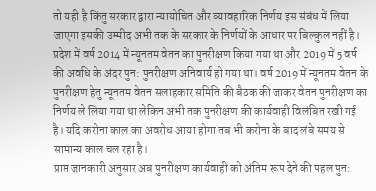तो यही है किंतु सरकार द्वारा न्यायोचित और व्यावहारिक निर्णय इस संबंध में लिया जाएगा इसकी उम्मीद अभी तक के सरकार के निर्णयों के आधार पर बिल्कुल नहीं है। प्रदेश में वर्ष 2014 में न्यूनतम वेतन का पुनरीक्षण किया गया था और 2019 में 5 वर्ष की अवधि के अंदर पुन: पुनरीक्षण अनिवार्य हो गया था। वर्ष 2019 में न्यूनतम वेतन के पुनरीक्षण हेतु न्यूनतम वेतन सलाहकार समिति की बैठक की जाकर वेतन पुनरीक्षण का निर्णय ले लिया गया था लेकिन अभी तक पुनरीक्षण की कार्यवाही विलंबित रखी गई है। यदि करोना काल का अवरोध आया होगा तब भी करोना के बाद लंबे समय से सामान्य काल चल रहा है।
प्राप्त जानकारी अनुसार अब पुनरीक्षण कार्यवाही को अंतिम रूप देने की पहल पुन: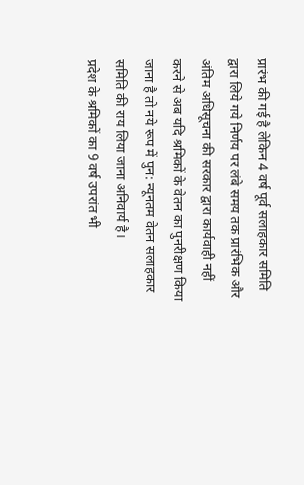प्रारंभ की गई है लेकिन 4 वर्ष पूर्व सलाहकार समिति द्वारा लिये गये निर्णय पर लंबे समय तक प्रारंभिक और अंतिम अधिसूचना की सरकार द्वारा कार्यवाही नहीं करने से अब यदि श्रमिकों के वेतन का पुनरीक्षण किया जाना है तो नये रूप में पुन: न्यूनतम वेतन सलाहकार समिति की राय लिया जाना अनिवार्य है।
प्रदेश के श्रमिकों का 9 वर्ष उपरांत भी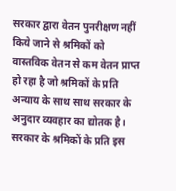सरकार द्वारा वेतन पुनरीक्षण नहीं किये जाने से श्रमिकों को वास्तविक वेतन से कम वेतन प्राप्त हो रहा है जो श्रमिकों के प्रति अन्याय के साथ साथ सरकार के अनुदार व्यवहार का द्योतक है। सरकार के श्रमिकों के प्रति इस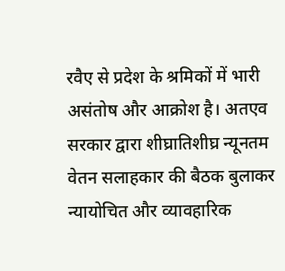रवैए से प्रदेश के श्रमिकों में भारी असंतोष और आक्रोश है। अतएव सरकार द्वारा शीघ्रातिशीघ्र न्यूनतम वेतन सलाहकार की बैठक बुलाकर न्यायोचित और व्यावहारिक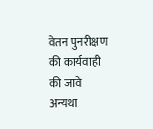वेतन पुनरीक्षण की कार्यवाही की जावे अन्यथा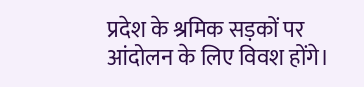प्रदेश के श्रमिक सड़कों पर आंदोलन के लिए विवश होंगे।